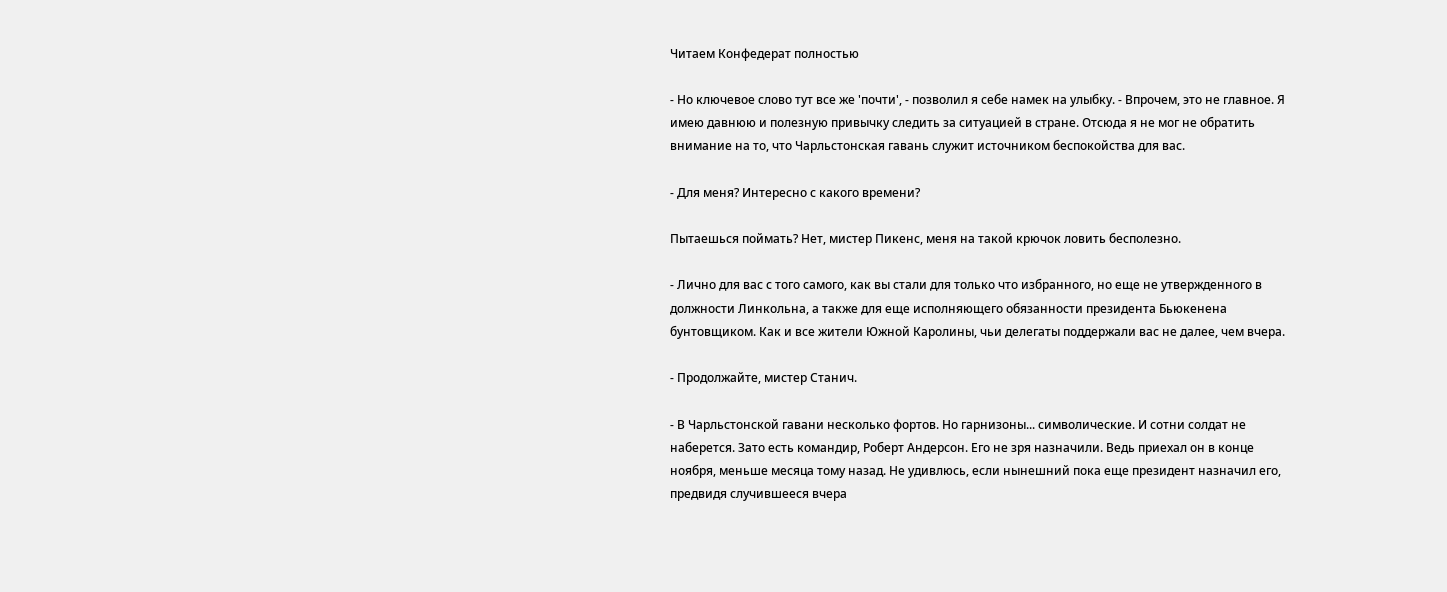Читаем Конфедерат полностью

- Но ключевое слово тут все же 'почти', - позволил я себе намек на улыбку. - Впрочем, это не главное. Я имею давнюю и полезную привычку следить за ситуацией в стране. Отсюда я не мог не обратить внимание на то, что Чарльстонская гавань служит источником беспокойства для вас.

- Для меня? Интересно с какого времени?

Пытаешься поймать? Нет, мистер Пикенс, меня на такой крючок ловить бесполезно.

- Лично для вас с того самого, как вы стали для только что избранного, но еще не утвержденного в должности Линкольна, а также для еще исполняющего обязанности президента Бьюкенена бунтовщиком. Как и все жители Южной Каролины, чьи делегаты поддержали вас не далее, чем вчера.

- Продолжайте, мистер Станич.

- В Чарльстонской гавани несколько фортов. Но гарнизоны... символические. И сотни солдат не наберется. Зато есть командир, Роберт Андерсон. Его не зря назначили. Ведь приехал он в конце ноября, меньше месяца тому назад. Не удивлюсь, если нынешний пока еще президент назначил его, предвидя случившееся вчера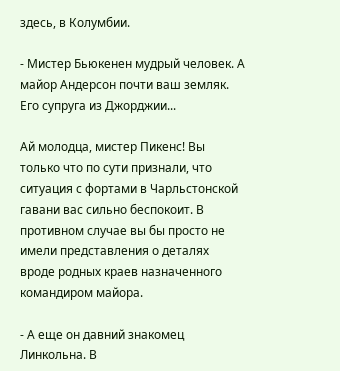здесь, в Колумбии.

- Мистер Бьюкенен мудрый человек. А майор Андерсон почти ваш земляк. Его супруга из Джорджии...

Ай молодца, мистер Пикенс! Вы только что по сути признали, что ситуация с фортами в Чарльстонской гавани вас сильно беспокоит. В противном случае вы бы просто не имели представления о деталях вроде родных краев назначенного командиром майора.

- А еще он давний знакомец Линкольна. В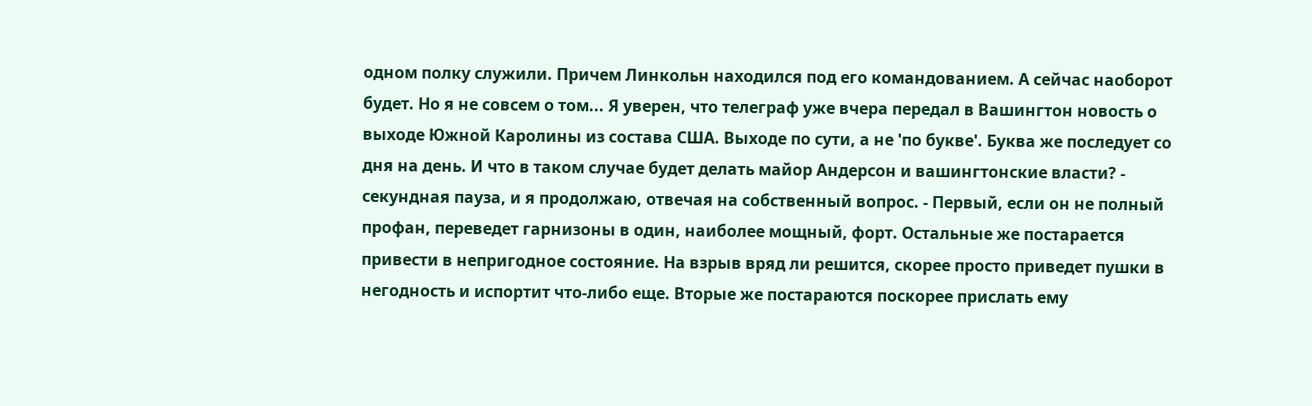одном полку служили. Причем Линкольн находился под его командованием. А сейчас наоборот будет. Но я не совсем о том... Я уверен, что телеграф уже вчера передал в Вашингтон новость о выходе Южной Каролины из состава США. Выходе по сути, а не 'по букве'. Буква же последует со дня на день. И что в таком случае будет делать майор Андерсон и вашингтонские власти? - секундная пауза, и я продолжаю, отвечая на собственный вопрос. - Первый, если он не полный профан, переведет гарнизоны в один, наиболее мощный, форт. Остальные же постарается привести в непригодное состояние. На взрыв вряд ли решится, скорее просто приведет пушки в негодность и испортит что-либо еще. Вторые же постараются поскорее прислать ему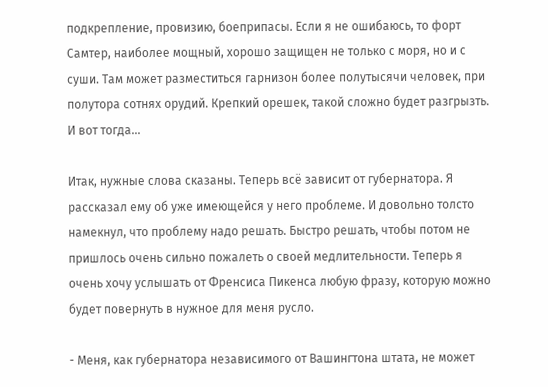подкрепление, провизию, боеприпасы. Если я не ошибаюсь, то форт Самтер, наиболее мощный, хорошо защищен не только с моря, но и с суши. Там может разместиться гарнизон более полутысячи человек, при полутора сотнях орудий. Крепкий орешек, такой сложно будет разгрызть. И вот тогда...

Итак, нужные слова сказаны. Теперь всё зависит от губернатора. Я рассказал ему об уже имеющейся у него проблеме. И довольно толсто намекнул, что проблему надо решать. Быстро решать, чтобы потом не пришлось очень сильно пожалеть о своей медлительности. Теперь я очень хочу услышать от Френсиса Пикенса любую фразу, которую можно будет повернуть в нужное для меня русло.

- Меня, как губернатора независимого от Вашингтона штата, не может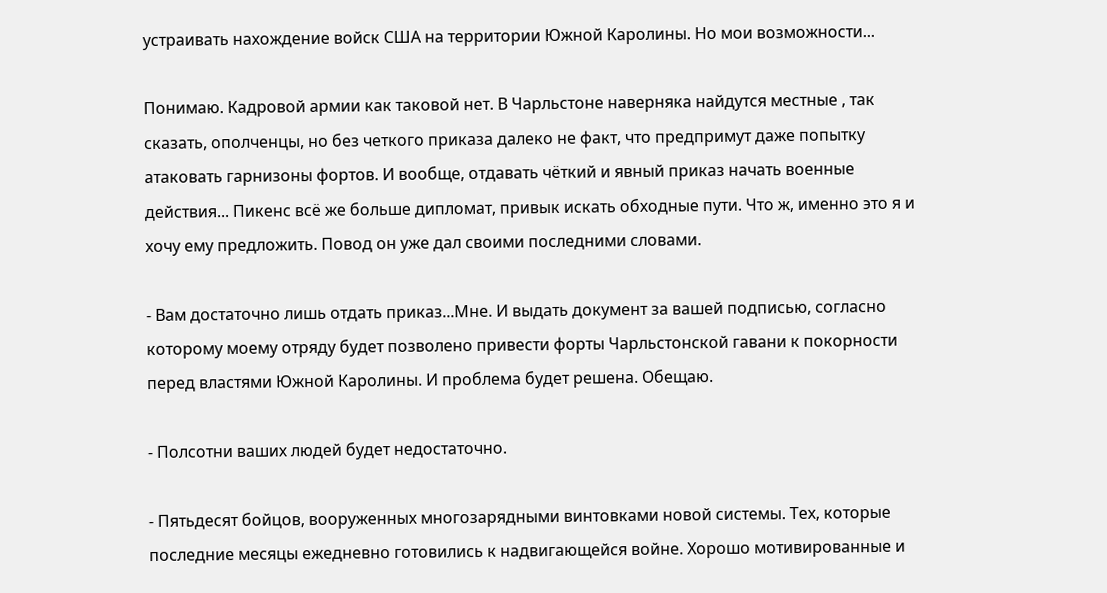устраивать нахождение войск США на территории Южной Каролины. Но мои возможности...

Понимаю. Кадровой армии как таковой нет. В Чарльстоне наверняка найдутся местные , так сказать, ополченцы, но без четкого приказа далеко не факт, что предпримут даже попытку атаковать гарнизоны фортов. И вообще, отдавать чёткий и явный приказ начать военные действия... Пикенс всё же больше дипломат, привык искать обходные пути. Что ж, именно это я и хочу ему предложить. Повод он уже дал своими последними словами.

- Вам достаточно лишь отдать приказ...Мне. И выдать документ за вашей подписью, согласно которому моему отряду будет позволено привести форты Чарльстонской гавани к покорности перед властями Южной Каролины. И проблема будет решена. Обещаю.

- Полсотни ваших людей будет недостаточно.

- Пятьдесят бойцов, вооруженных многозарядными винтовками новой системы. Тех, которые последние месяцы ежедневно готовились к надвигающейся войне. Хорошо мотивированные и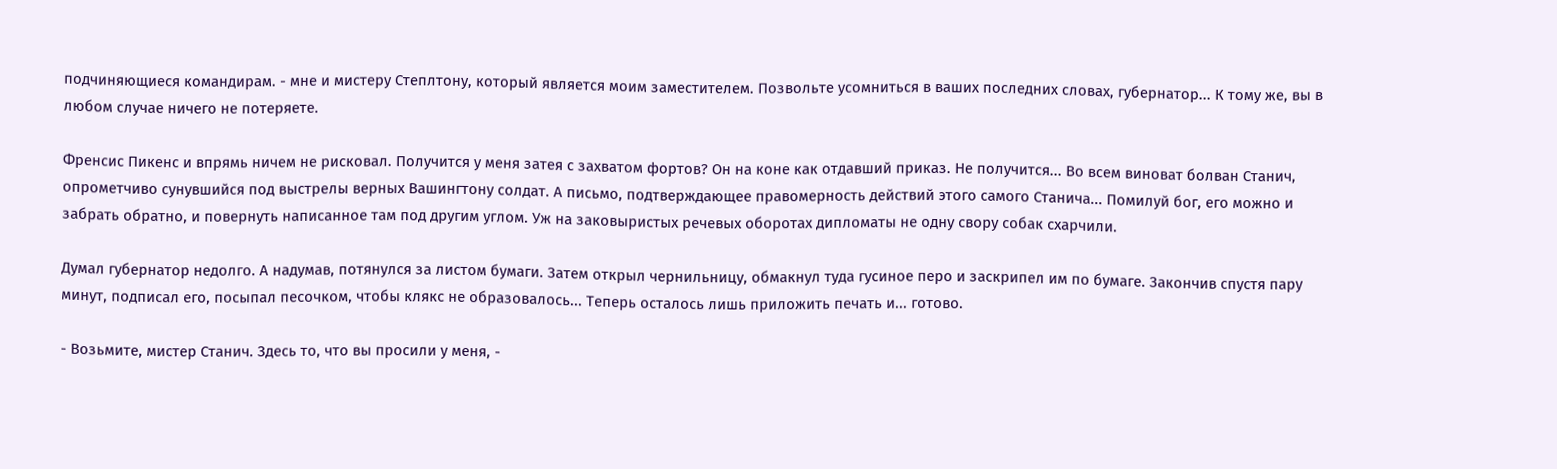подчиняющиеся командирам. - мне и мистеру Степлтону, который является моим заместителем. Позвольте усомниться в ваших последних словах, губернатор... К тому же, вы в любом случае ничего не потеряете.

Френсис Пикенс и впрямь ничем не рисковал. Получится у меня затея с захватом фортов? Он на коне как отдавший приказ. Не получится... Во всем виноват болван Станич, опрометчиво сунувшийся под выстрелы верных Вашингтону солдат. А письмо, подтверждающее правомерность действий этого самого Станича... Помилуй бог, его можно и забрать обратно, и повернуть написанное там под другим углом. Уж на заковыристых речевых оборотах дипломаты не одну свору собак схарчили.

Думал губернатор недолго. А надумав, потянулся за листом бумаги. Затем открыл чернильницу, обмакнул туда гусиное перо и заскрипел им по бумаге. Закончив спустя пару минут, подписал его, посыпал песочком, чтобы клякс не образовалось... Теперь осталось лишь приложить печать и... готово.

- Возьмите, мистер Станич. Здесь то, что вы просили у меня, -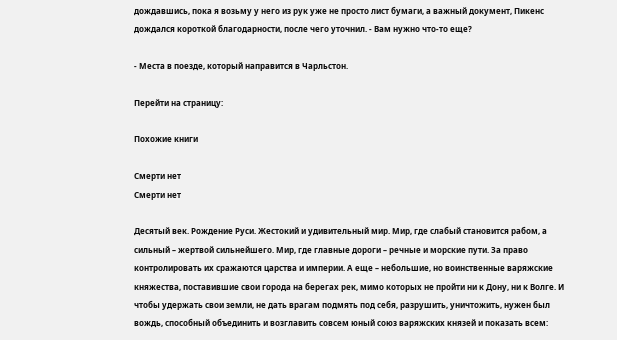дождавшись, пока я возьму у него из рук уже не просто лист бумаги, а важный документ, Пикенс дождался короткой благодарности, после чего уточнил. - Вам нужно что-то еще?

- Места в поезде, который направится в Чарльстон.

Перейти на страницу:

Похожие книги

Смерти нет
Смерти нет

Десятый век. Рождение Руси. Жестокий и удивительный мир. Мир, где слабый становится рабом, а сильный – жертвой сильнейшего. Мир, где главные дороги – речные и морские пути. За право контролировать их сражаются царства и империи. А еще – небольшие, но воинственные варяжские княжества, поставившие свои города на берегах рек, мимо которых не пройти ни к Дону, ни к Волге. И чтобы удержать свои земли, не дать врагам подмять под себя, разрушить, уничтожить, нужен был вождь, способный объединить и возглавить совсем юный союз варяжских князей и показать всем: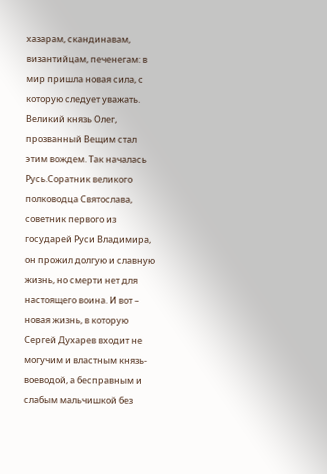хазарам, скандинавам, византийцам, печенегам: в мир пришла новая сила, с которую следует уважать. Великий князь Олег, прозванный Вещим стал этим вождем. Так началась Русь.Соратник великого полководца Святослава, советник первого из государей Руси Владимира, он прожил долгую и славную жизнь, но смерти нет для настоящего воина. И вот – новая жизнь, в которую Сергей Духарев входит не могучим и властным князь-воеводой, а бесправным и слабым мальчишкой без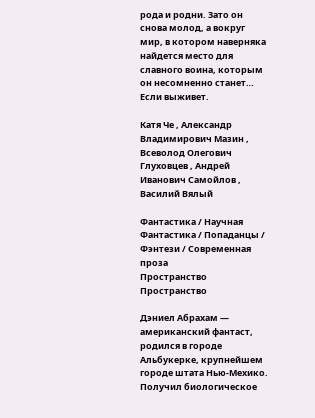рода и родни. Зато он снова молод, а вокруг мир, в котором наверняка найдется место для славного воина, которым он несомненно станет… Если выживет.

Катя Че , Александр Владимирович Мазин , Всеволод Олегович Глуховцев , Андрей Иванович Самойлов , Василий Вялый

Фантастика / Научная Фантастика / Попаданцы / Фэнтези / Современная проза
Пространство
Пространство

Дэниел Абрахам — американский фантаст, родился в городе Альбукерке, крупнейшем городе штата Нью-Мехико. Получил биологическое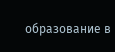образование в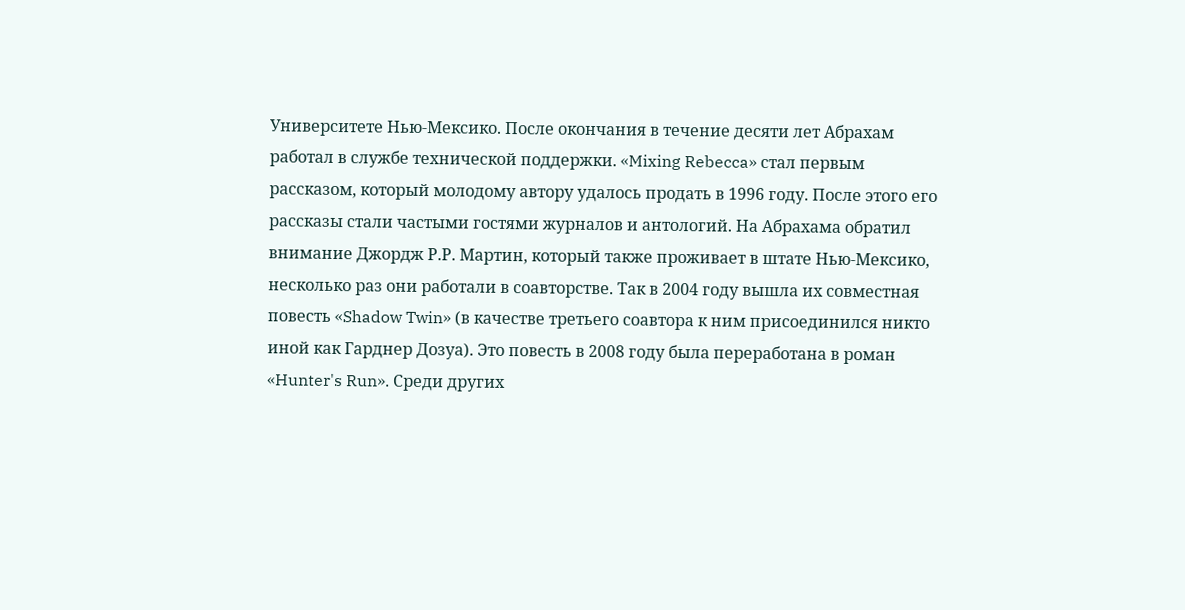Университете Нью-Мексико. После окончания в течение десяти лет Абрахам работал в службе технической поддержки. «Mixing Rebecca» стал первым рассказом, который молодому автору удалось продать в 1996 году. После этого его рассказы стали частыми гостями журналов и антологий. На Абрахама обратил внимание Джордж Р.Р. Мартин, который также проживает в штате Нью-Мексико, несколько раз они работали в соавторстве. Так в 2004 году вышла их совместная повесть «Shadow Twin» (в качестве третьего соавтора к ним присоединился никто иной как Гарднер Дозуа). Это повесть в 2008 году была переработана в роман «Hunter's Run». Среди других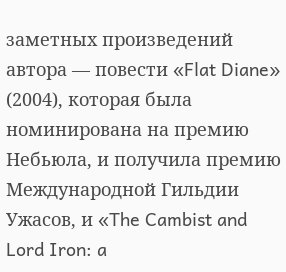заметных произведений автора — повести «Flat Diane» (2004), которая была номинирована на премию Небьюла, и получила премию Международной Гильдии Ужасов, и «The Cambist and Lord Iron: a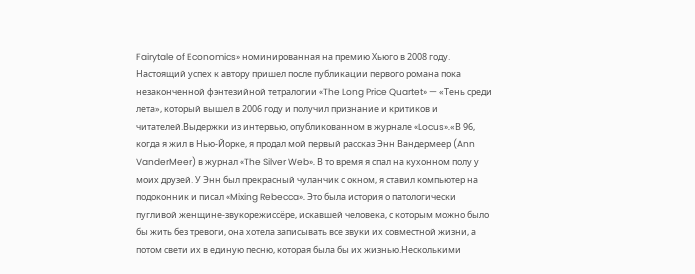Fairytale of Economics» номинированная на премию Хьюго в 2008 году. Настоящий успех к автору пришел после публикации первого романа пока незаконченной фэнтезийной тетралогии «The Long Price Quartet» — «Тень среди лета», который вышел в 2006 году и получил признание и критиков и читателей.Выдержки из интервью, опубликованном в журнале «Locus».«В 96, когда я жил в Нью-Йорке, я продал мой первый рассказ Энн Вандермеер (Ann VanderMeer) в журнал «The Silver Web». В то время я спал на кухонном полу у моих друзей. У Энн был прекрасный чуланчик с окном, я ставил компьютер на подоконник и писал «Mixing Rebecca». Это была история о патологически пугливой женщине-звукорежиссёре, искавшей человека, с которым можно было бы жить без тревоги, она хотела записывать все звуки их совместной жизни, а потом свети их в единую песню, которая была бы их жизнью.Несколькими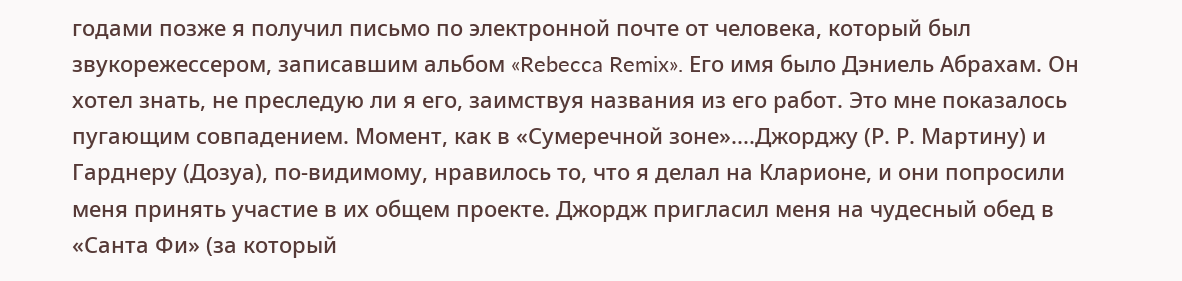годами позже я получил письмо по электронной почте от человека, который был звукорежессером, записавшим альбом «Rebecca Remix». Его имя было Дэниель Абрахам. Он хотел знать, не преследую ли я его, заимствуя названия из его работ. Это мне показалось пугающим совпадением. Момент, как в «Сумеречной зоне»....Джорджу (Р. Р. Мартину) и Гарднеру (Дозуа), по-видимому, нравилось то, что я делал на Кларионе, и они попросили меня принять участие в их общем проекте. Джордж пригласил меня на чудесный обед в «Санта Фи» (за который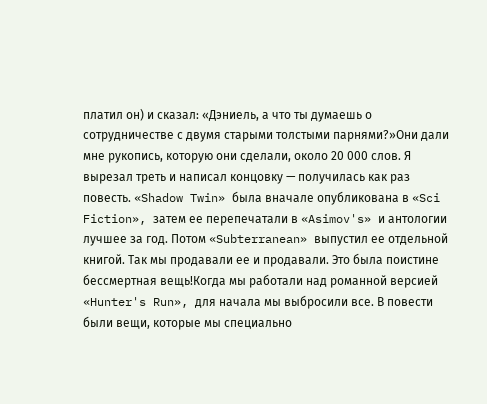платил он) и сказал: «Дэниель, а что ты думаешь о сотрудничестве с двумя старыми толстыми парнями?»Они дали мне рукопись, которую они сделали, около 20 000 слов. Я вырезал треть и написал концовку — получилась как раз повесть. «Shadow Twin» была вначале опубликована в «Sci Fiction», затем ее перепечатали в «Asimov's» и антологии лучшее за год. Потом «Subterranean» выпустил ее отдельной книгой. Так мы продавали ее и продавали. Это была поистине бессмертная вещь!Когда мы работали над романной версией «Hunter's Run», для начала мы выбросили все. В повести были вещи, которые мы специально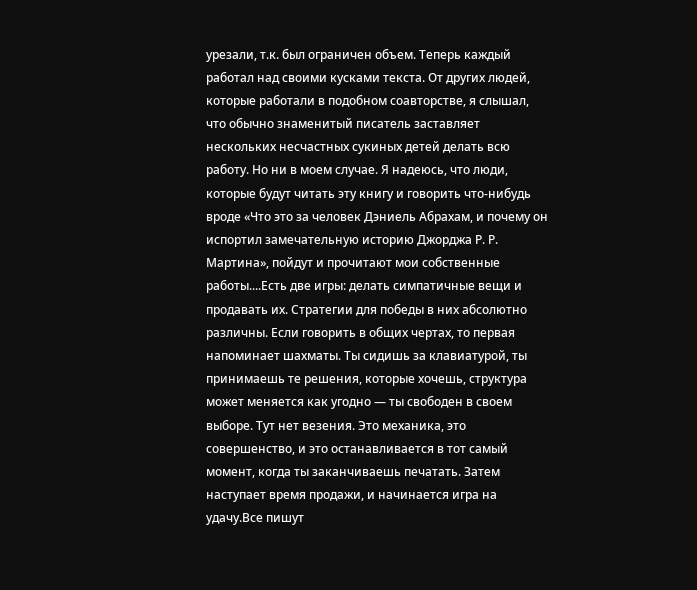урезали, т.к. был ограничен объем. Теперь каждый работал над своими кусками текста. От других людей, которые работали в подобном соавторстве, я слышал, что обычно знаменитый писатель заставляет нескольких несчастных сукиных детей делать всю работу. Но ни в моем случае. Я надеюсь, что люди, которые будут читать эту книгу и говорить что-нибудь вроде «Что это за человек Дэниель Абрахам, и почему он испортил замечательную историю Джорджа Р. Р. Мартина», пойдут и прочитают мои собственные работы....Есть две игры: делать симпатичные вещи и продавать их. Стратегии для победы в них абсолютно различны. Если говорить в общих чертах, то первая напоминает шахматы. Ты сидишь за клавиатурой, ты принимаешь те решения, которые хочешь, структура может меняется как угодно — ты свободен в своем выборе. Тут нет везения. Это механика, это совершенство, и это останавливается в тот самый момент, когда ты заканчиваешь печатать. Затем наступает время продажи, и начинается игра на удачу.Все пишут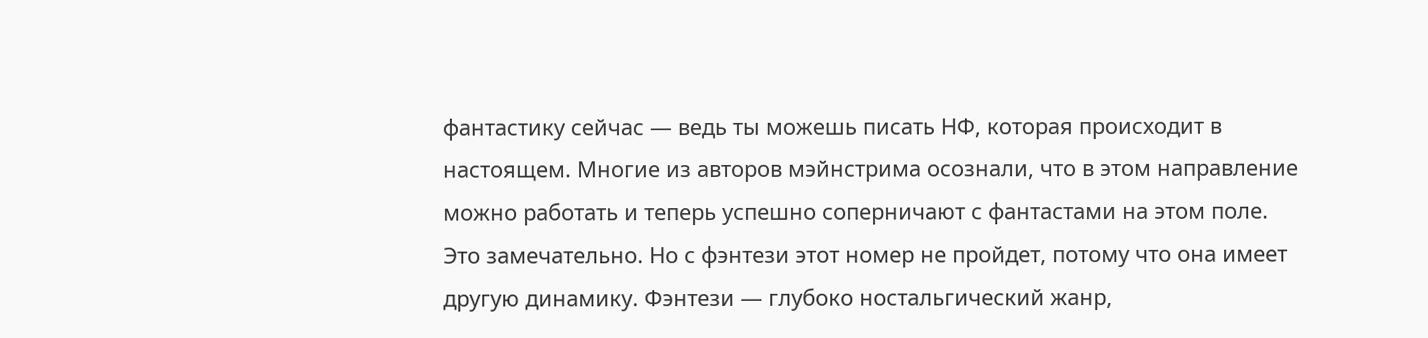фантастику сейчас — ведь ты можешь писать НФ, которая происходит в настоящем. Многие из авторов мэйнстрима осознали, что в этом направление можно работать и теперь успешно соперничают с фантастами на этом поле. Это замечательно. Но с фэнтези этот номер не пройдет, потому что она имеет другую динамику. Фэнтези — глубоко ностальгический жанр,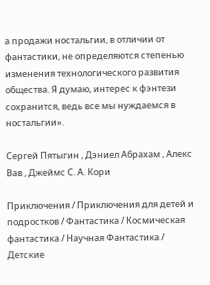а продажи ностальгии, в отличии от фантастики, не определяются степенью изменения технологического развития общества. Я думаю, интерес к фэнтези сохранится, ведь все мы нуждаемся в ностальгии».

Сергей Пятыгин , Дэниел Абрахам , Алекс Вав , Джеймс С. А. Кори

Приключения / Приключения для детей и подростков / Фантастика / Космическая фантастика / Научная Фантастика / Детские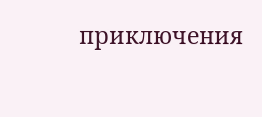приключения